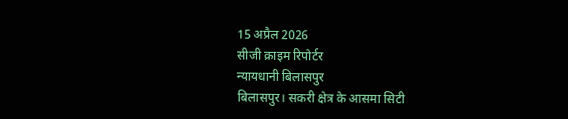15 अप्रैल 2026
सीजी क्राइम रिपोर्टर
न्यायधानी बिलासपुर
बिलासपुर। सकरी क्षेत्र के आसमा सिटी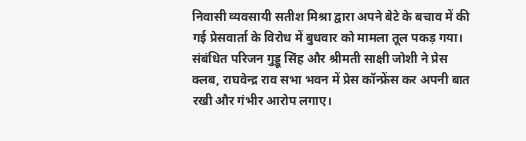निवासी व्यवसायी सतीश मिश्रा द्वारा अपने बेटे के बचाव में की गई प्रेसवार्ता के विरोध में बुधवार को मामला तूल पकड़ गया। संबंधित परिजन गुड्डू सिंह और श्रीमती साक्षी जोशी ने प्रेस क्लब, राघवेन्द्र राव सभा भवन में प्रेस कॉन्फ्रेंस कर अपनी बात रखी और गंभीर आरोप लगाए।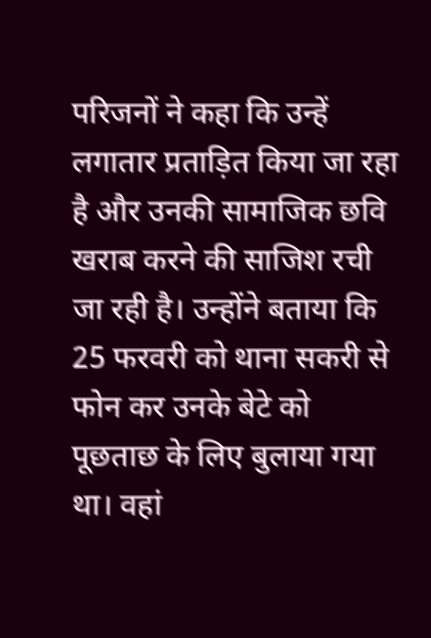परिजनों ने कहा कि उन्हें लगातार प्रताड़ित किया जा रहा है और उनकी सामाजिक छवि खराब करने की साजिश रची जा रही है। उन्होंने बताया कि 25 फरवरी को थाना सकरी से फोन कर उनके बेटे को पूछताछ के लिए बुलाया गया था। वहां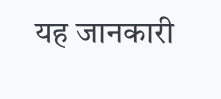यह जानकारी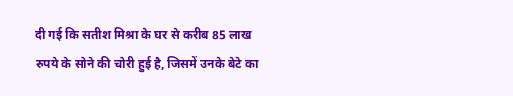दी गई कि सतीश मिश्रा के घर से करीब 85 लाख रुपये के सोने की चोरी हुई है, जिसमें उनके बेटे का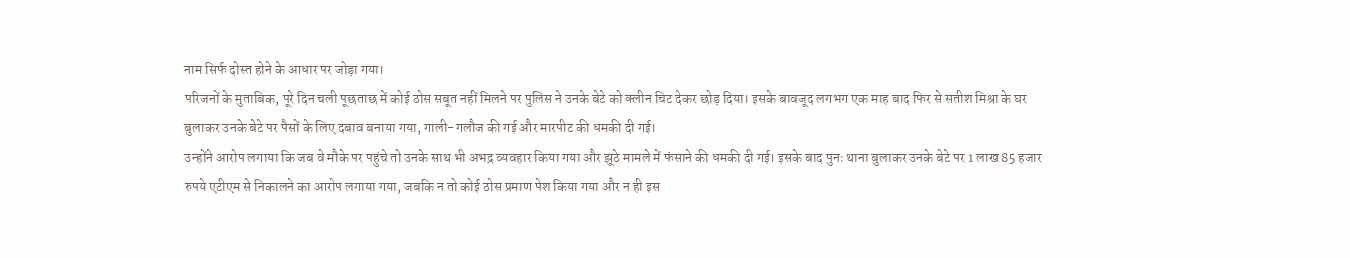नाम सिर्फ दोस्त होने के आधार पर जोड़ा गया।
परिजनों के मुताबिक, पूरे दिन चली पूछताछ में कोई ठोस सबूत नहीं मिलने पर पुलिस ने उनके बेटे को क्लीन चिट देकर छोड़ दिया। इसके बावजूद लगभग एक माह बाद फिर से सतीश मिश्रा के घर बुलाकर उनके बेटे पर पैसों के लिए दबाव बनाया गया, गाली-गलौज की गई और मारपीट की धमकी दी गई।
उन्होंने आरोप लगाया कि जब वे मौके पर पहुंचे तो उनके साथ भी अभद्र व्यवहार किया गया और झूठे मामले में फंसाने की धमकी दी गई। इसके बाद पुनः थाना बुलाकर उनके बेटे पर 1 लाख 85 हजार रुपये एटीएम से निकालने का आरोप लगाया गया, जबकि न तो कोई ठोस प्रमाण पेश किया गया और न ही इस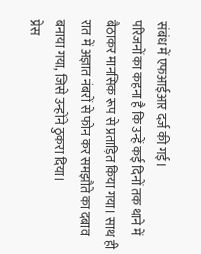संबंध में एफआईआर दर्ज की गई।
परिजनों का कहना है कि उन्हें कई दिनों तक थाने में बैठाकर मानसिक रूप से प्रताड़ित किया गया। साथ ही रात में अज्ञात नंबरों से फोन कर समझौते का दबाव बनाया गया, जिसे उन्होंने ठुकरा दिया।
प्रेस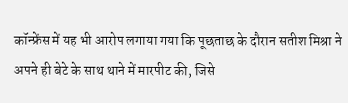कॉन्फ्रेंस में यह भी आरोप लगाया गया कि पूछताछ के दौरान सतीश मिश्रा ने अपने ही बेटे के साथ थाने में मारपीट की, जिसे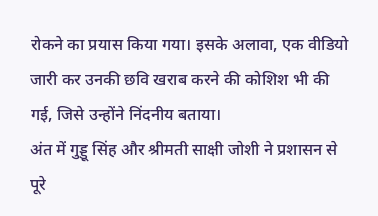रोकने का प्रयास किया गया। इसके अलावा, एक वीडियो जारी कर उनकी छवि खराब करने की कोशिश भी की गई, जिसे उन्होंने निंदनीय बताया।
अंत में गुड्डू सिंह और श्रीमती साक्षी जोशी ने प्रशासन से पूरे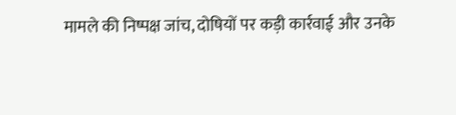मामले की निष्पक्ष जांच, दोषियों पर कड़ी कार्रवाई और उनके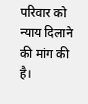परिवार को न्याय दिलाने की मांग की है।